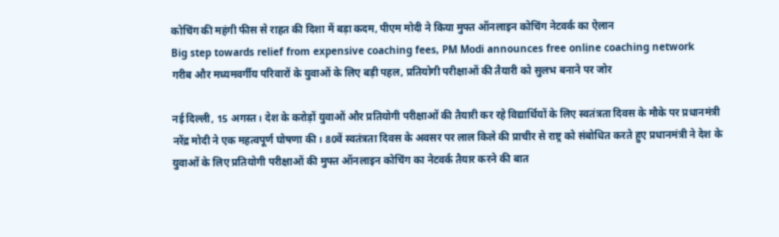कोचिंग की महंगी फीस से राहत की दिशा में बड़ा कदम, पीएम मोदी ने किया मुफ्त ऑनलाइन कोचिंग नेटवर्क का ऐलान
Big step towards relief from expensive coaching fees, PM Modi announces free online coaching network
गरीब और मध्यमवर्गीय परिवारों के युवाओं के लिए बड़ी पहल, प्रतियोगी परीक्षाओं की तैयारी को सुलभ बनाने पर जोर

नई दिल्ली, 15 अगस्त। देश के करोड़ों युवाओं और प्रतियोगी परीक्षाओं की तैयारी कर रहे विद्यार्थियों के लिए स्वतंत्रता दिवस के मौके पर प्रधानमंत्री नरेंद्र मोदी ने एक महत्वपूर्ण घोषणा की। 80वें स्वतंत्रता दिवस के अवसर पर लाल किले की प्राचीर से राष्ट्र को संबोधित करते हुए प्रधानमंत्री ने देश के युवाओं के लिए प्रतियोगी परीक्षाओं की मुफ्त ऑनलाइन कोचिंग का नेटवर्क तैयार करने की बात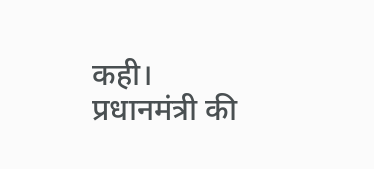कही।
प्रधानमंत्री की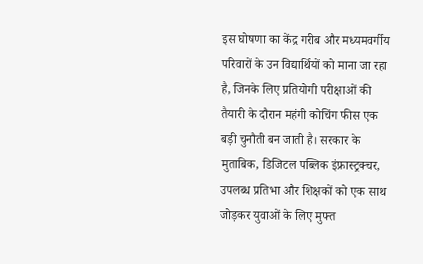इस घोषणा का केंद्र गरीब और मध्यमवर्गीय परिवारों के उन विद्यार्थियों को माना जा रहा है, जिनके लिए प्रतियोगी परीक्षाओं की तैयारी के दौरान महंगी कोचिंग फीस एक बड़ी चुनौती बन जाती है। सरकार के मुताबिक, डिजिटल पब्लिक इंफ्रास्ट्रक्चर, उपलब्ध प्रतिभा और शिक्षकों को एक साथ जोड़कर युवाओं के लिए मुफ्त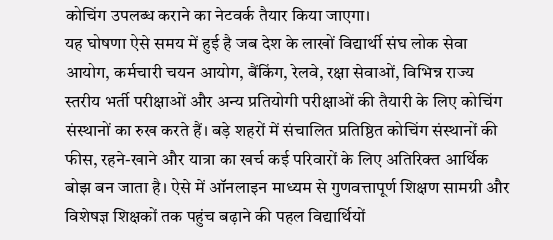कोचिंग उपलब्ध कराने का नेटवर्क तैयार किया जाएगा।
यह घोषणा ऐसे समय में हुई है जब देश के लाखों विद्यार्थी संघ लोक सेवा आयोग, कर्मचारी चयन आयोग, बैंकिंग, रेलवे, रक्षा सेवाओं, विभिन्न राज्य स्तरीय भर्ती परीक्षाओं और अन्य प्रतियोगी परीक्षाओं की तैयारी के लिए कोचिंग संस्थानों का रुख करते हैं। बड़े शहरों में संचालित प्रतिष्ठित कोचिंग संस्थानों की फीस, रहने-खाने और यात्रा का खर्च कई परिवारों के लिए अतिरिक्त आर्थिक बोझ बन जाता है। ऐसे में ऑनलाइन माध्यम से गुणवत्तापूर्ण शिक्षण सामग्री और विशेषज्ञ शिक्षकों तक पहुंच बढ़ाने की पहल विद्यार्थियों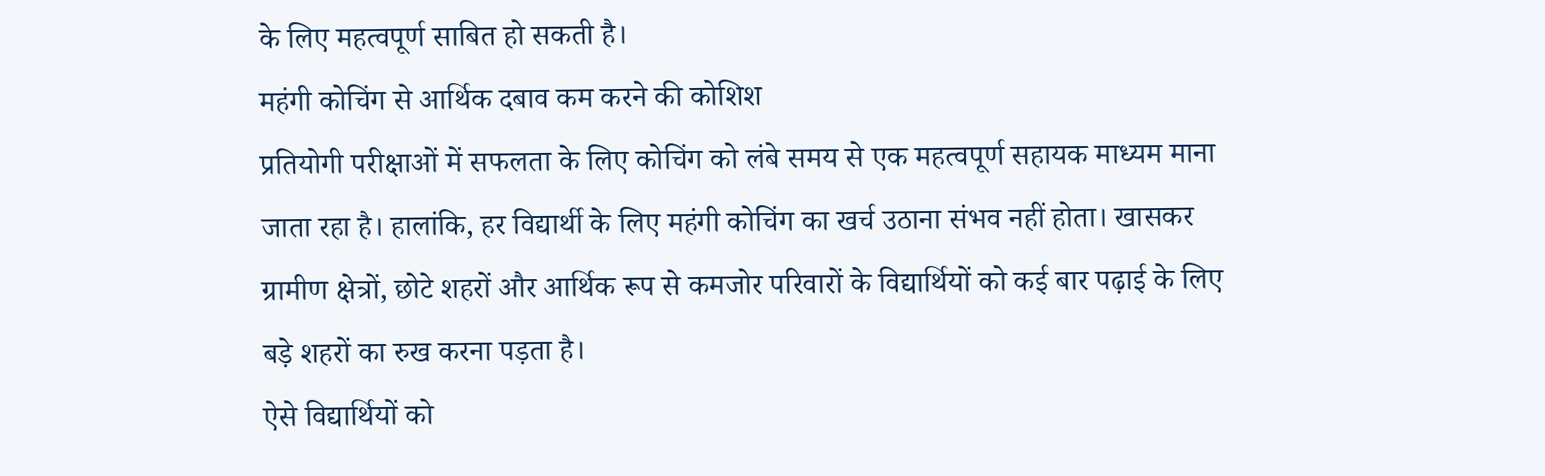के लिए महत्वपूर्ण साबित हो सकती है।
महंगी कोचिंग से आर्थिक दबाव कम करने की कोशिश
प्रतियोगी परीक्षाओं में सफलता के लिए कोचिंग को लंबे समय से एक महत्वपूर्ण सहायक माध्यम माना जाता रहा है। हालांकि, हर विद्यार्थी के लिए महंगी कोचिंग का खर्च उठाना संभव नहीं होता। खासकर ग्रामीण क्षेत्रों, छोटे शहरों और आर्थिक रूप से कमजोर परिवारों के विद्यार्थियों को कई बार पढ़ाई के लिए बड़े शहरों का रुख करना पड़ता है।
ऐसे विद्यार्थियों को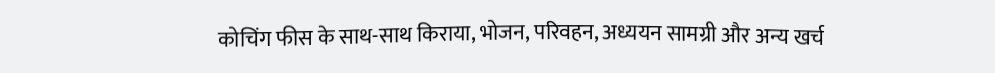कोचिंग फीस के साथ-साथ किराया, भोजन, परिवहन, अध्ययन सामग्री और अन्य खर्च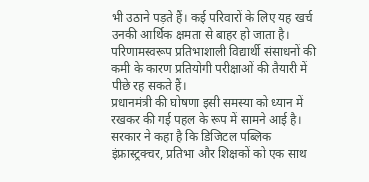भी उठाने पड़ते हैं। कई परिवारों के लिए यह खर्च उनकी आर्थिक क्षमता से बाहर हो जाता है। परिणामस्वरूप प्रतिभाशाली विद्यार्थी संसाधनों की कमी के कारण प्रतियोगी परीक्षाओं की तैयारी में पीछे रह सकते हैं।
प्रधानमंत्री की घोषणा इसी समस्या को ध्यान में रखकर की गई पहल के रूप में सामने आई है। सरकार ने कहा है कि डिजिटल पब्लिक इंफ्रास्ट्रक्चर, प्रतिभा और शिक्षकों को एक साथ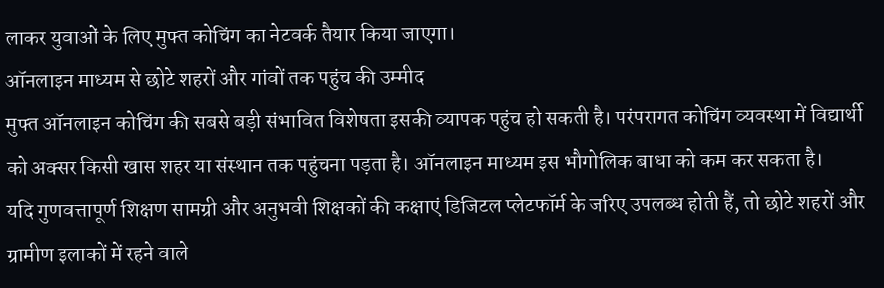लाकर युवाओं के लिए मुफ्त कोचिंग का नेटवर्क तैयार किया जाएगा।
ऑनलाइन माध्यम से छोटे शहरों और गांवों तक पहुंच की उम्मीद
मुफ्त ऑनलाइन कोचिंग की सबसे बड़ी संभावित विशेषता इसकी व्यापक पहुंच हो सकती है। परंपरागत कोचिंग व्यवस्था में विद्यार्थी को अक्सर किसी खास शहर या संस्थान तक पहुंचना पड़ता है। ऑनलाइन माध्यम इस भौगोलिक बाधा को कम कर सकता है।
यदि गुणवत्तापूर्ण शिक्षण सामग्री और अनुभवी शिक्षकों की कक्षाएं डिजिटल प्लेटफॉर्म के जरिए उपलब्ध होती हैं, तो छोटे शहरों और ग्रामीण इलाकों में रहने वाले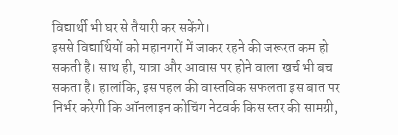विद्यार्थी भी घर से तैयारी कर सकेंगे।
इससे विद्यार्थियों को महानगरों में जाकर रहने की जरूरत कम हो सकती है। साथ ही, यात्रा और आवास पर होने वाला खर्च भी बच सकता है। हालांकि, इस पहल की वास्तविक सफलता इस बात पर निर्भर करेगी कि ऑनलाइन कोचिंग नेटवर्क किस स्तर की सामग्री,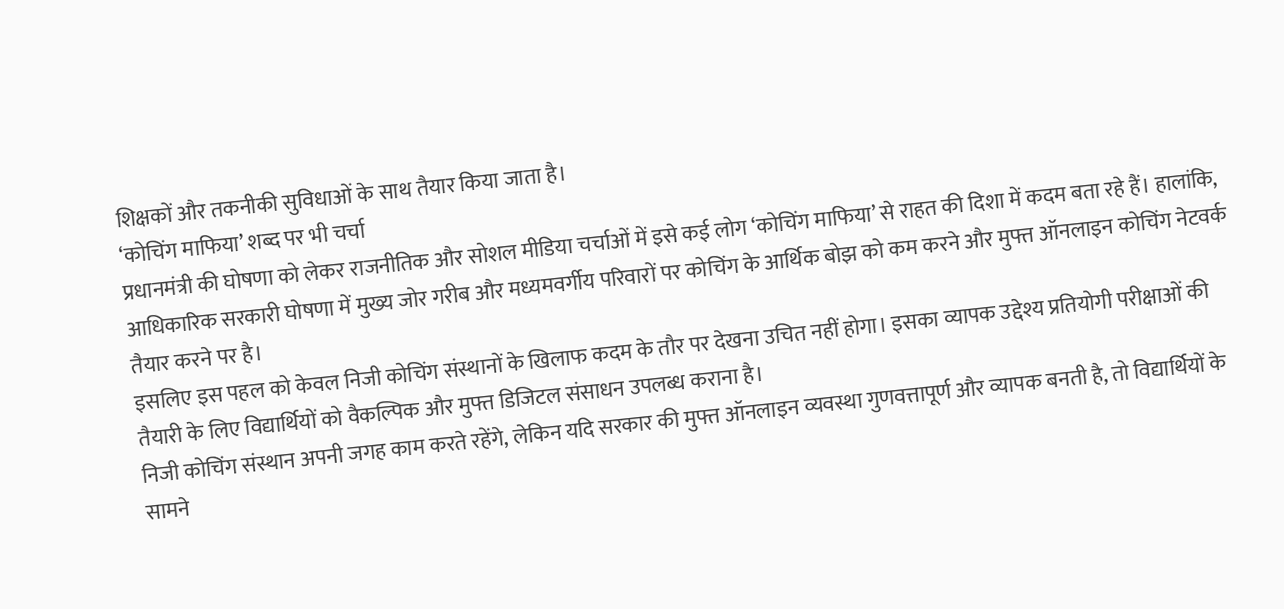शिक्षकों और तकनीकी सुविधाओं के साथ तैयार किया जाता है।
‘कोचिंग माफिया’ शब्द पर भी चर्चा
प्रधानमंत्री की घोषणा को लेकर राजनीतिक और सोशल मीडिया चर्चाओं में इसे कई लोग ‘कोचिंग माफिया’ से राहत की दिशा में कदम बता रहे हैं। हालांकि, आधिकारिक सरकारी घोषणा में मुख्य जोर गरीब और मध्यमवर्गीय परिवारों पर कोचिंग के आर्थिक बोझ को कम करने और मुफ्त ऑनलाइन कोचिंग नेटवर्क तैयार करने पर है।
इसलिए इस पहल को केवल निजी कोचिंग संस्थानों के खिलाफ कदम के तौर पर देखना उचित नहीं होगा। इसका व्यापक उद्देश्य प्रतियोगी परीक्षाओं की तैयारी के लिए विद्यार्थियों को वैकल्पिक और मुफ्त डिजिटल संसाधन उपलब्ध कराना है।
निजी कोचिंग संस्थान अपनी जगह काम करते रहेंगे, लेकिन यदि सरकार की मुफ्त ऑनलाइन व्यवस्था गुणवत्तापूर्ण और व्यापक बनती है, तो विद्यार्थियों के सामने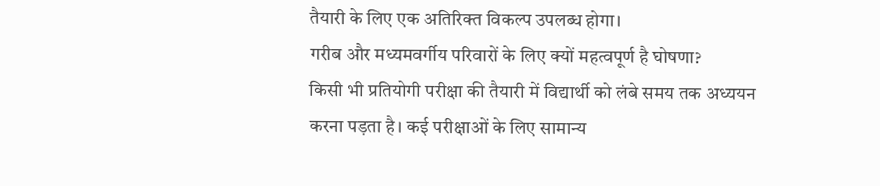तैयारी के लिए एक अतिरिक्त विकल्प उपलब्ध होगा।
गरीब और मध्यमवर्गीय परिवारों के लिए क्यों महत्वपूर्ण है घोषणा?
किसी भी प्रतियोगी परीक्षा की तैयारी में विद्यार्थी को लंबे समय तक अध्ययन करना पड़ता है। कई परीक्षाओं के लिए सामान्य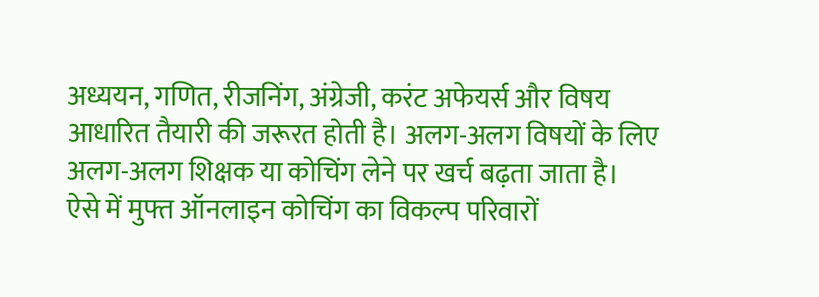अध्ययन, गणित, रीजनिंग, अंग्रेजी, करंट अफेयर्स और विषय आधारित तैयारी की जरूरत होती है। अलग-अलग विषयों के लिए अलग-अलग शिक्षक या कोचिंग लेने पर खर्च बढ़ता जाता है।
ऐसे में मुफ्त ऑनलाइन कोचिंग का विकल्प परिवारों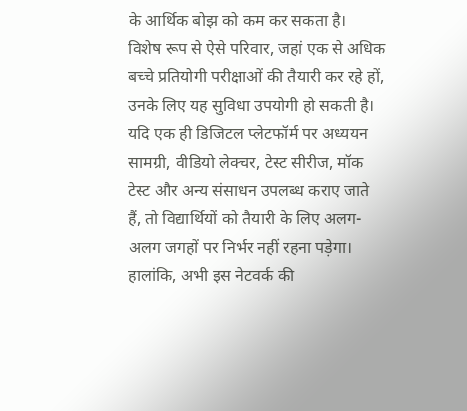के आर्थिक बोझ को कम कर सकता है।
विशेष रूप से ऐसे परिवार, जहां एक से अधिक बच्चे प्रतियोगी परीक्षाओं की तैयारी कर रहे हों, उनके लिए यह सुविधा उपयोगी हो सकती है। यदि एक ही डिजिटल प्लेटफॉर्म पर अध्ययन सामग्री, वीडियो लेक्चर, टेस्ट सीरीज, मॉक टेस्ट और अन्य संसाधन उपलब्ध कराए जाते हैं, तो विद्यार्थियों को तैयारी के लिए अलग-अलग जगहों पर निर्भर नहीं रहना पड़ेगा।
हालांकि, अभी इस नेटवर्क की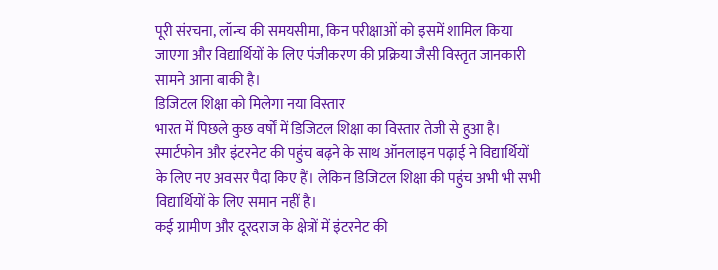पूरी संरचना, लॉन्च की समयसीमा, किन परीक्षाओं को इसमें शामिल किया जाएगा और विद्यार्थियों के लिए पंजीकरण की प्रक्रिया जैसी विस्तृत जानकारी सामने आना बाकी है।
डिजिटल शिक्षा को मिलेगा नया विस्तार
भारत में पिछले कुछ वर्षों में डिजिटल शिक्षा का विस्तार तेजी से हुआ है। स्मार्टफोन और इंटरनेट की पहुंच बढ़ने के साथ ऑनलाइन पढ़ाई ने विद्यार्थियों के लिए नए अवसर पैदा किए हैं। लेकिन डिजिटल शिक्षा की पहुंच अभी भी सभी विद्यार्थियों के लिए समान नहीं है।
कई ग्रामीण और दूरदराज के क्षेत्रों में इंटरनेट की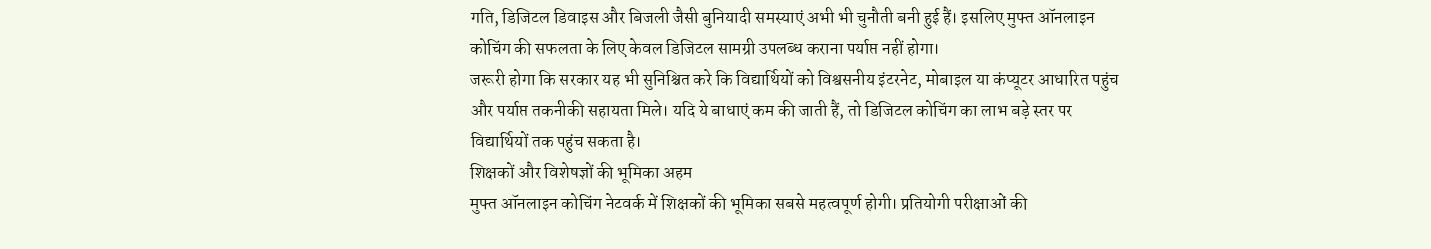गति, डिजिटल डिवाइस और बिजली जैसी बुनियादी समस्याएं अभी भी चुनौती बनी हुई हैं। इसलिए मुफ्त ऑनलाइन कोचिंग की सफलता के लिए केवल डिजिटल सामग्री उपलब्ध कराना पर्याप्त नहीं होगा।
जरूरी होगा कि सरकार यह भी सुनिश्चित करे कि विद्यार्थियों को विश्वसनीय इंटरनेट, मोबाइल या कंप्यूटर आधारित पहुंच और पर्याप्त तकनीकी सहायता मिले। यदि ये बाधाएं कम की जाती हैं, तो डिजिटल कोचिंग का लाभ बड़े स्तर पर विद्यार्थियों तक पहुंच सकता है।
शिक्षकों और विशेषज्ञों की भूमिका अहम
मुफ्त ऑनलाइन कोचिंग नेटवर्क में शिक्षकों की भूमिका सबसे महत्वपूर्ण होगी। प्रतियोगी परीक्षाओं की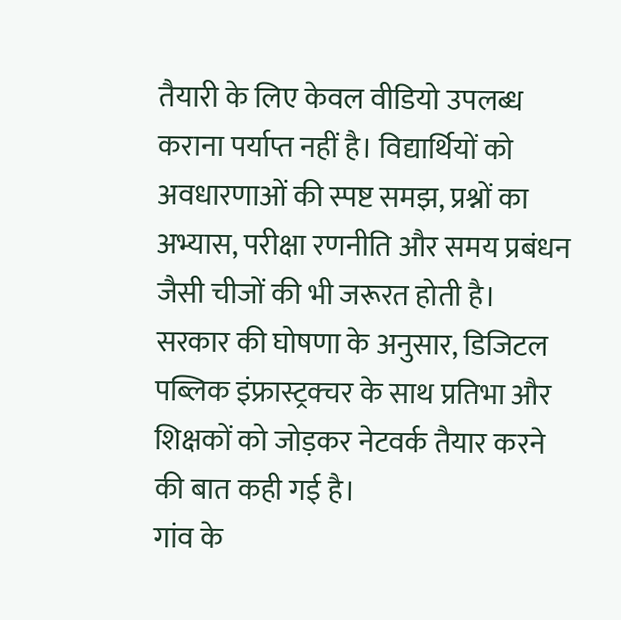तैयारी के लिए केवल वीडियो उपलब्ध कराना पर्याप्त नहीं है। विद्यार्थियों को अवधारणाओं की स्पष्ट समझ, प्रश्नों का अभ्यास, परीक्षा रणनीति और समय प्रबंधन जैसी चीजों की भी जरूरत होती है।
सरकार की घोषणा के अनुसार, डिजिटल पब्लिक इंफ्रास्ट्रक्चर के साथ प्रतिभा और शिक्षकों को जोड़कर नेटवर्क तैयार करने की बात कही गई है।
गांव के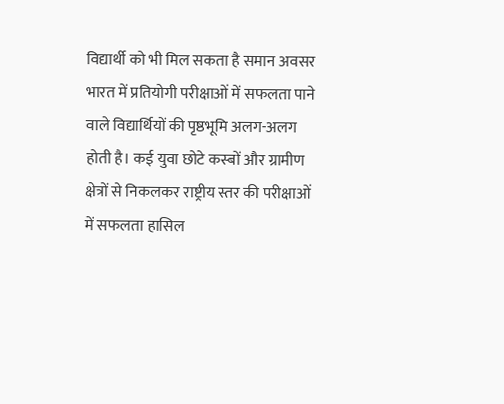विद्यार्थी को भी मिल सकता है समान अवसर
भारत में प्रतियोगी परीक्षाओं में सफलता पाने वाले विद्यार्थियों की पृष्ठभूमि अलग-अलग होती है। कई युवा छोटे कस्बों और ग्रामीण क्षेत्रों से निकलकर राष्ट्रीय स्तर की परीक्षाओं में सफलता हासिल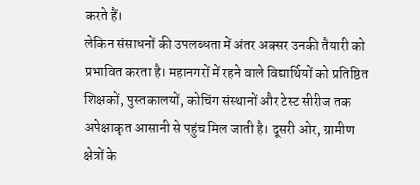करते हैं।
लेकिन संसाधनों की उपलब्धता में अंतर अक्सर उनकी तैयारी को प्रभावित करता है। महानगरों में रहने वाले विद्यार्थियों को प्रतिष्ठित शिक्षकों, पुस्तकालयों, कोचिंग संस्थानों और टेस्ट सीरीज तक अपेक्षाकृत आसानी से पहुंच मिल जाती है। दूसरी ओर, ग्रामीण क्षेत्रों के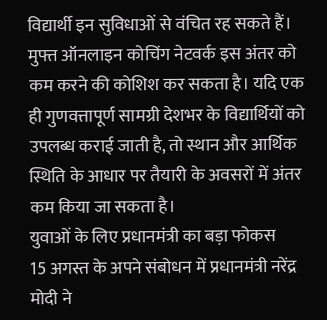विद्यार्थी इन सुविधाओं से वंचित रह सकते हैं।
मुफ्त ऑनलाइन कोचिंग नेटवर्क इस अंतर को कम करने की कोशिश कर सकता है। यदि एक ही गुणवत्तापूर्ण सामग्री देशभर के विद्यार्थियों को उपलब्ध कराई जाती है, तो स्थान और आर्थिक स्थिति के आधार पर तैयारी के अवसरों में अंतर कम किया जा सकता है।
युवाओं के लिए प्रधानमंत्री का बड़ा फोकस
15 अगस्त के अपने संबोधन में प्रधानमंत्री नरेंद्र मोदी ने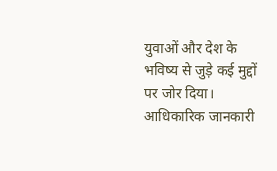युवाओं और देश के भविष्य से जुड़े कई मुद्दों पर जोर दिया। आधिकारिक जानकारी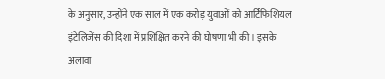के अनुसार, उन्होंने एक साल में एक करोड़ युवाओं को आर्टिफिशियल इंटेलिजेंस की दिशा में प्रशिक्षित करने की घोषणा भी की। इसके अलावा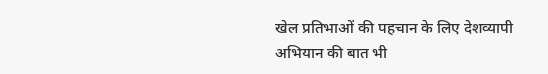खेल प्रतिभाओं की पहचान के लिए देशव्यापी अभियान की बात भी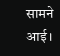सामने आई।